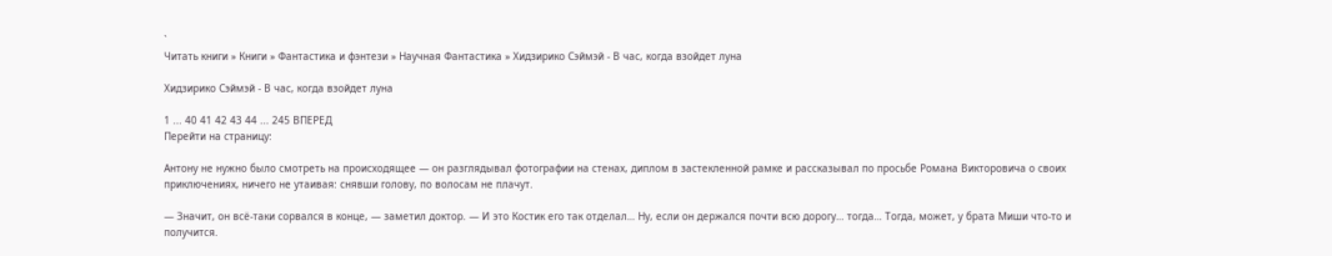`
Читать книги » Книги » Фантастика и фэнтези » Научная Фантастика » Хидзирико Сэймэй - В час, когда взойдет луна

Хидзирико Сэймэй - В час, когда взойдет луна

1 ... 40 41 42 43 44 ... 245 ВПЕРЕД
Перейти на страницу:

Антону не нужно было смотреть на происходящее — он разглядывал фотографии на стенах, диплом в застекленной рамке и рассказывал по просьбе Романа Викторовича о своих приключениях, ничего не утаивая: снявши голову, по волосам не плачут.

— Значит, он всё-таки сорвался в конце, — заметил доктор. — И это Костик его так отделал… Ну, если он держался почти всю дорогу… тогда… Тогда, может, у брата Миши что-то и получится.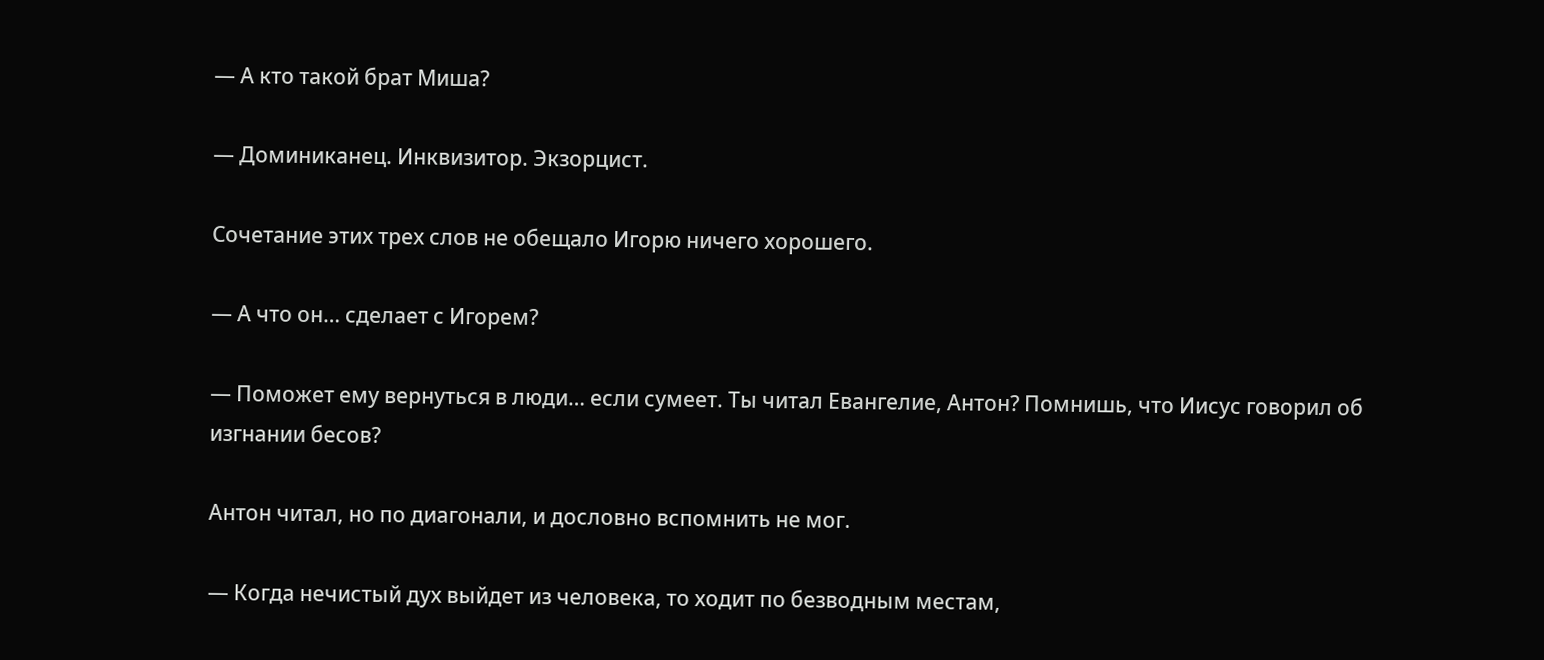— А кто такой брат Миша?

— Доминиканец. Инквизитор. Экзорцист.

Сочетание этих трех слов не обещало Игорю ничего хорошего.

— А что он… сделает с Игорем?

— Поможет ему вернуться в люди… если сумеет. Ты читал Евангелие, Антон? Помнишь, что Иисус говорил об изгнании бесов?

Антон читал, но по диагонали, и дословно вспомнить не мог.

— Когда нечистый дух выйдет из человека, то ходит по безводным местам,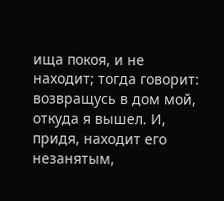ища покоя, и не находит; тогда говорит: возвращусь в дом мой, откуда я вышел. И, придя, находит его незанятым,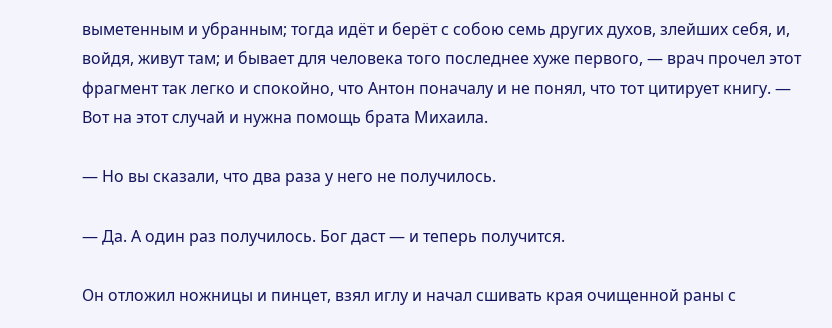выметенным и убранным; тогда идёт и берёт с собою семь других духов, злейших себя, и, войдя, живут там; и бывает для человека того последнее хуже первого, — врач прочел этот фрагмент так легко и спокойно, что Антон поначалу и не понял, что тот цитирует книгу. — Вот на этот случай и нужна помощь брата Михаила.

— Но вы сказали, что два раза у него не получилось.

— Да. А один раз получилось. Бог даст — и теперь получится.

Он отложил ножницы и пинцет, взял иглу и начал сшивать края очищенной раны с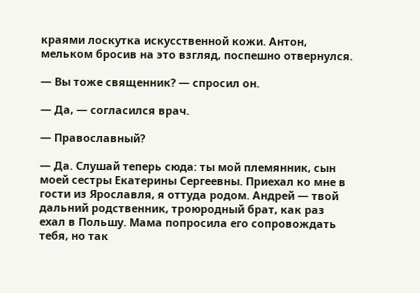краями лоскутка искусственной кожи. Антон, мельком бросив на это взгляд, поспешно отвернулся.

— Вы тоже священник? — спросил он.

— Да, — согласился врач.

— Православный?

— Да. Слушай теперь сюда: ты мой племянник, сын моей сестры Екатерины Сергеевны. Приехал ко мне в гости из Ярославля, я оттуда родом. Андрей — твой дальний родственник, троюродный брат, как раз ехал в Польшу. Мама попросила его сопровождать тебя, но так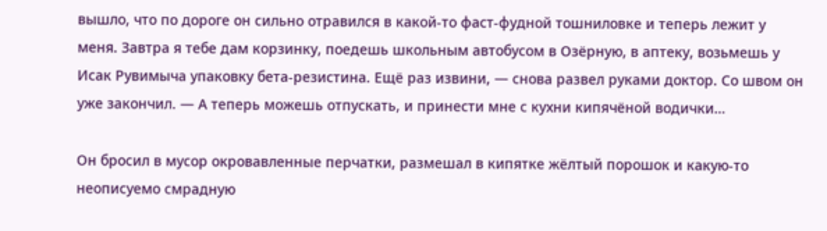вышло, что по дороге он сильно отравился в какой-то фаст-фудной тошниловке и теперь лежит у меня. Завтра я тебе дам корзинку, поедешь школьным автобусом в Озёрную, в аптеку, возьмешь у Исак Рувимыча упаковку бета-резистина. Ещё раз извини, — снова развел руками доктор. Со швом он уже закончил. — А теперь можешь отпускать, и принести мне с кухни кипячёной водички…

Он бросил в мусор окровавленные перчатки, размешал в кипятке жёлтый порошок и какую-то неописуемо смрадную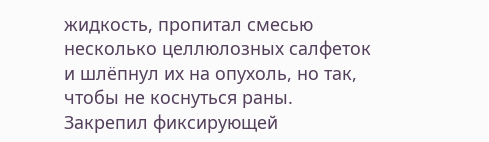жидкость, пропитал смесью несколько целлюлозных салфеток и шлёпнул их на опухоль, но так, чтобы не коснуться раны. Закрепил фиксирующей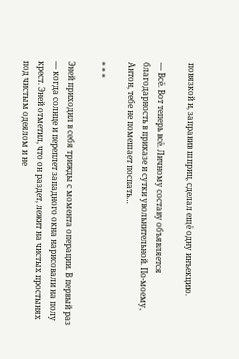повязкой и, заправив шприц, сделал ещё одну инъекцию.

— Всё. Вот теперь всё. Личному составу объявляется благодарность в приказе и сутки увольнительной. По-моему, Антон, тебе не помешает поспать…

* * *

Эней приходил в себя трижды с момента операции. В первый раз — когда солнце и переплет западного окна нарисовали на полу крест. Эней отметил, что он раздет, лежит на чистых простынях под чистым одеялом и не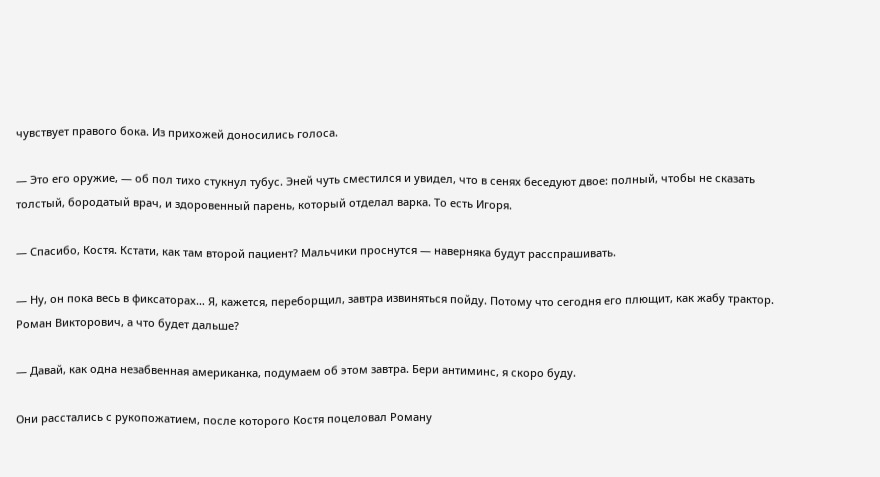чувствует правого бока. Из прихожей доносились голоса.

— Это его оружие, — об пол тихо стукнул тубус. Эней чуть сместился и увидел, что в сенях беседуют двое: полный, чтобы не сказать толстый, бородатый врач, и здоровенный парень, который отделал варка. То есть Игоря.

— Спасибо, Костя. Кстати, как там второй пациент? Мальчики проснутся — наверняка будут расспрашивать.

— Ну, он пока весь в фиксаторах… Я, кажется, переборщил, завтра извиняться пойду. Потому что сегодня его плющит, как жабу трактор. Роман Викторович, а что будет дальше?

— Давай, как одна незабвенная американка, подумаем об этом завтра. Бери антиминс, я скоро буду.

Они расстались с рукопожатием, после которого Костя поцеловал Роману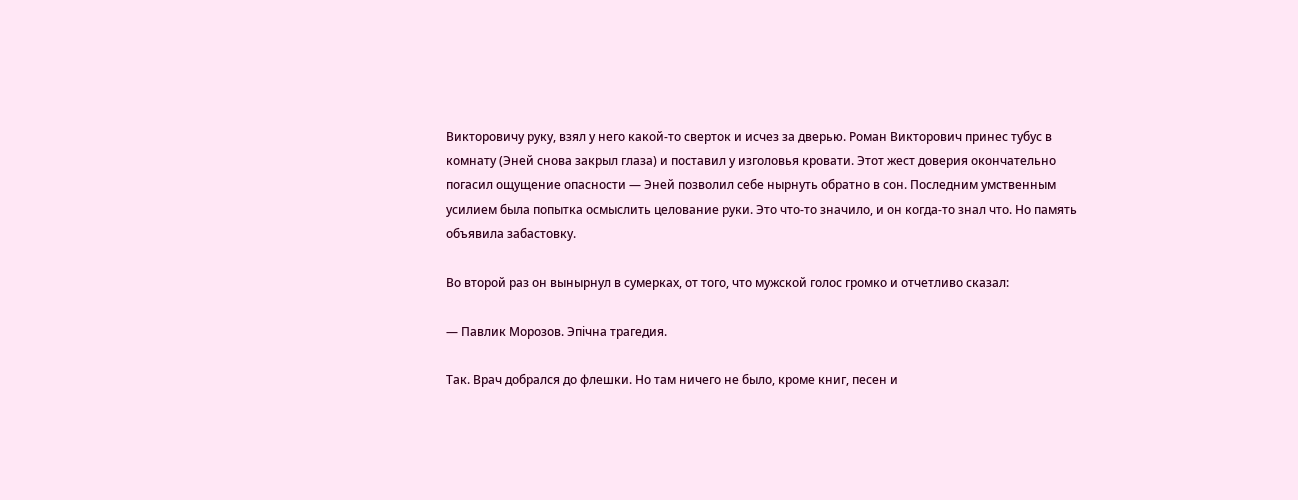Викторовичу руку, взял у него какой-то сверток и исчез за дверью. Роман Викторович принес тубус в комнату (Эней снова закрыл глаза) и поставил у изголовья кровати. Этот жест доверия окончательно погасил ощущение опасности — Эней позволил себе нырнуть обратно в сон. Последним умственным усилием была попытка осмыслить целование руки. Это что-то значило, и он когда-то знал что. Но память объявила забастовку.

Во второй раз он вынырнул в сумерках, от того, что мужской голос громко и отчетливо сказал:

— Павлик Морозов. Эпiчна трагедия.

Так. Врач добрался до флешки. Но там ничего не было, кроме книг, песен и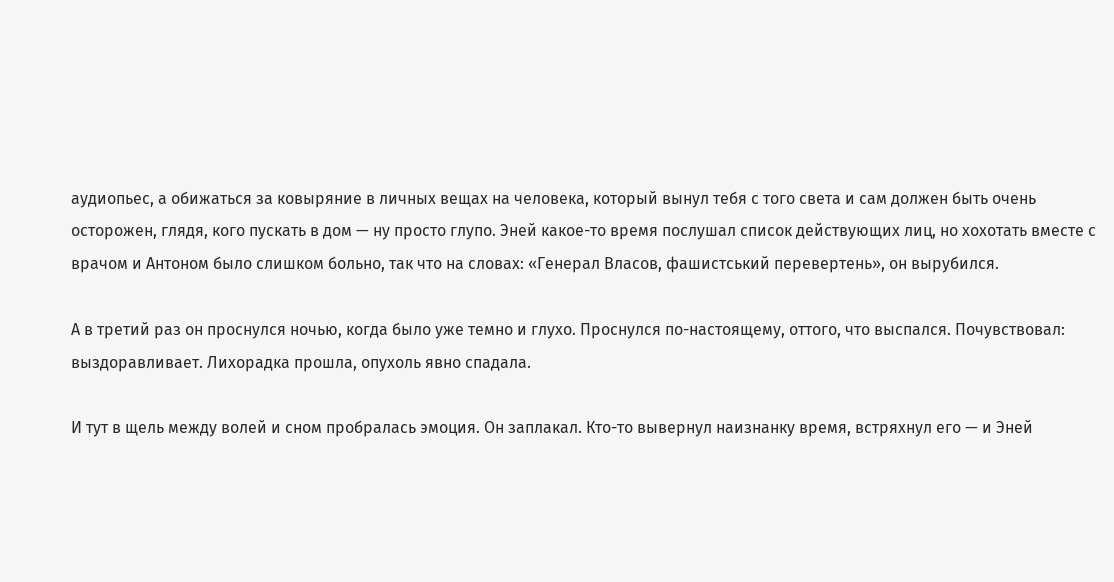аудиопьес, а обижаться за ковыряние в личных вещах на человека, который вынул тебя с того света и сам должен быть очень осторожен, глядя, кого пускать в дом — ну просто глупо. Эней какое-то время послушал список действующих лиц, но хохотать вместе с врачом и Антоном было слишком больно, так что на словах: «Генерал Власов, фашистський перевертень», он вырубился.

А в третий раз он проснулся ночью, когда было уже темно и глухо. Проснулся по-настоящему, оттого, что выспался. Почувствовал: выздоравливает. Лихорадка прошла, опухоль явно спадала.

И тут в щель между волей и сном пробралась эмоция. Он заплакал. Кто-то вывернул наизнанку время, встряхнул его — и Эней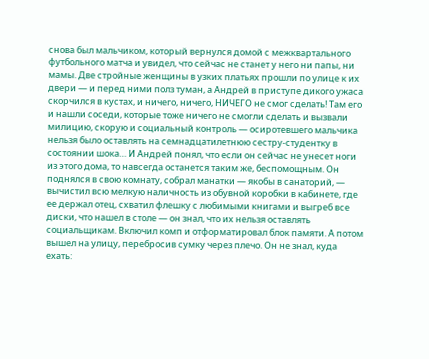снова был мальчиком, который вернулся домой с межквартального футбольного матча и увидел, что сейчас не станет у него ни папы, ни мамы. Две стройные женщины в узких платьях прошли по улице к их двери — и перед ними полз туман, а Андрей в приступе дикого ужаса скорчился в кустах, и ничего, ничего, НИЧЕГО не смог сделать! Там его и нашли соседи, которые тоже ничего не смогли сделать и вызвали милицию, скорую и социальный контроль — осиротевшего мальчика нельзя было оставлять на семнадцатилетнюю сестру-студентку в состоянии шока… И Андрей понял, что если он сейчас не унесет ноги из этого дома, то навсегда останется таким же, беспомощным. Он поднялся в свою комнату, собрал манатки — якобы в санаторий, — вычистил всю мелкую наличность из обувной коробки в кабинете, где ее держал отец, схватил флешку с любимыми книгами и выгреб все диски, что нашел в столе — он знал, что их нельзя оставлять социальщикам. Включил комп и отформатировал блок памяти. А потом вышел на улицу, перебросив сумку через плечо. Он не знал, куда ехать: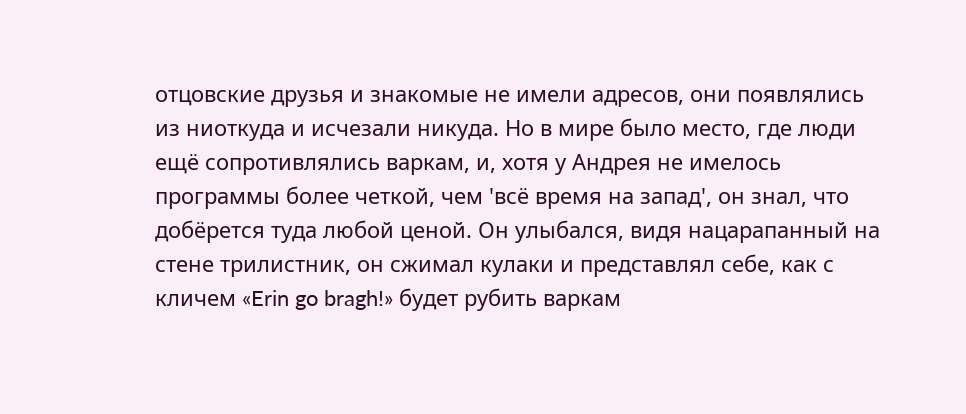отцовские друзья и знакомые не имели адресов, они появлялись из ниоткуда и исчезали никуда. Но в мире было место, где люди ещё сопротивлялись варкам, и, хотя у Андрея не имелось программы более четкой, чем 'всё время на запад', он знал, что добёрется туда любой ценой. Он улыбался, видя нацарапанный на стене трилистник, он сжимал кулаки и представлял себе, как с кличем «Erin go bragh!» будет рубить варкам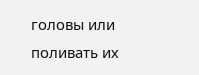головы или поливать их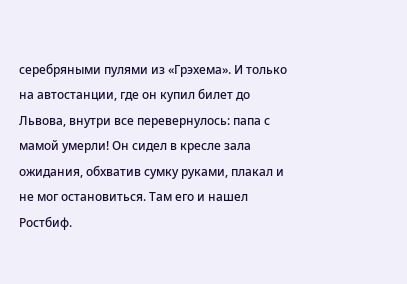серебряными пулями из «Грэхема». И только на автостанции, где он купил билет до Львова, внутри все перевернулось: папа с мамой умерли! Он сидел в кресле зала ожидания, обхватив сумку руками, плакал и не мог остановиться. Там его и нашел Ростбиф.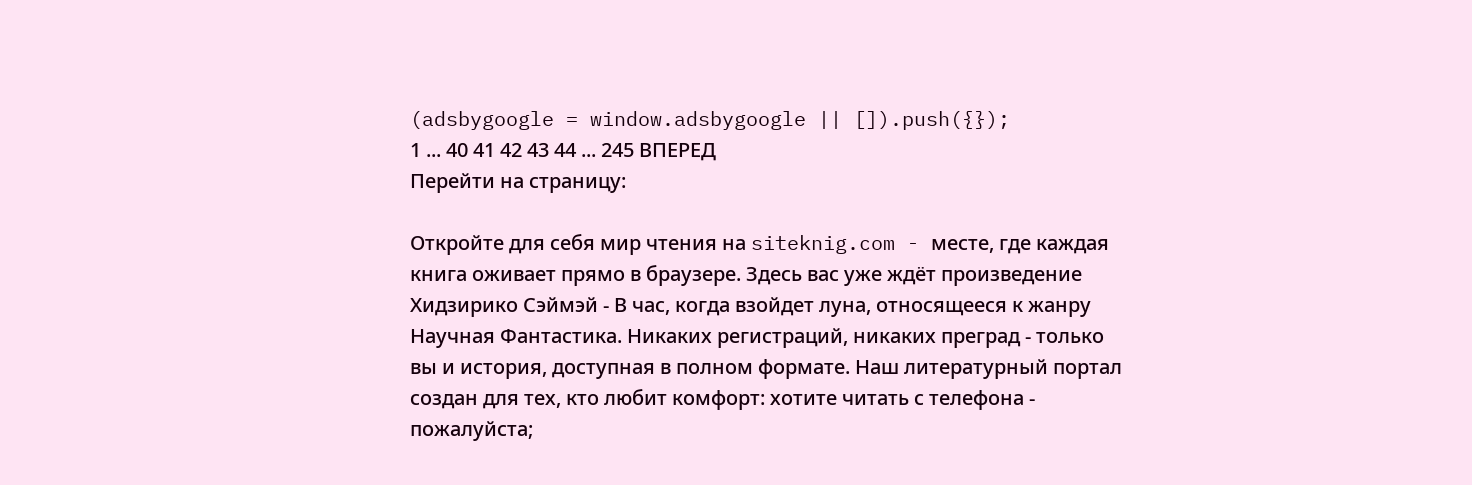(adsbygoogle = window.adsbygoogle || []).push({});
1 ... 40 41 42 43 44 ... 245 ВПЕРЕД
Перейти на страницу:

Откройте для себя мир чтения на siteknig.com - месте, где каждая книга оживает прямо в браузере. Здесь вас уже ждёт произведение Хидзирико Сэймэй - В час, когда взойдет луна, относящееся к жанру Научная Фантастика. Никаких регистраций, никаких преград - только вы и история, доступная в полном формате. Наш литературный портал создан для тех, кто любит комфорт: хотите читать с телефона - пожалуйста;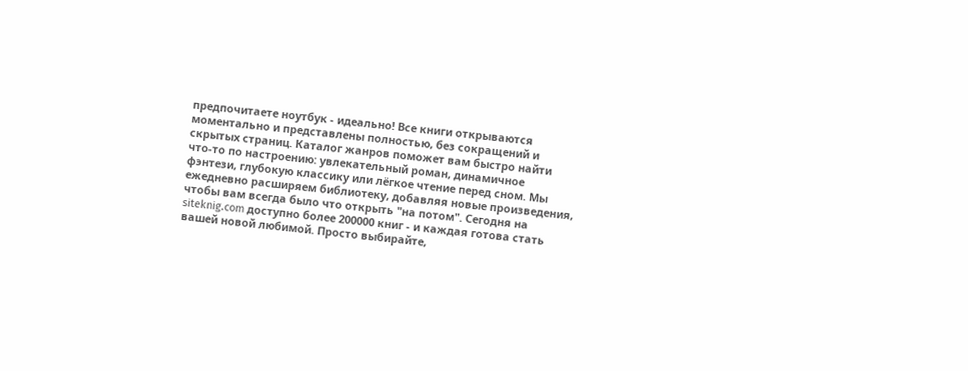предпочитаете ноутбук - идеально! Все книги открываются моментально и представлены полностью, без сокращений и скрытых страниц. Каталог жанров поможет вам быстро найти что-то по настроению: увлекательный роман, динамичное фэнтези, глубокую классику или лёгкое чтение перед сном. Мы ежедневно расширяем библиотеку, добавляя новые произведения, чтобы вам всегда было что открыть "на потом". Сегодня на siteknig.com доступно более 200000 книг - и каждая готова стать вашей новой любимой. Просто выбирайте,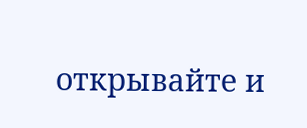открывайте и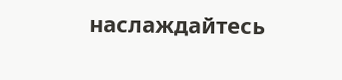наслаждайтесь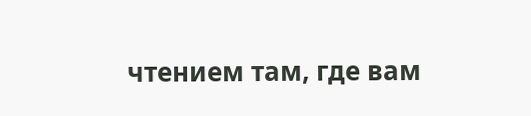чтением там, где вам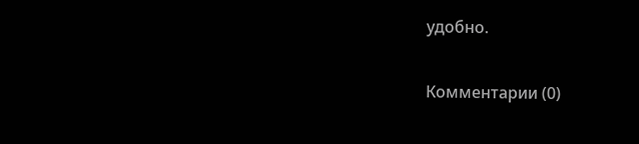удобно.

Комментарии (0)